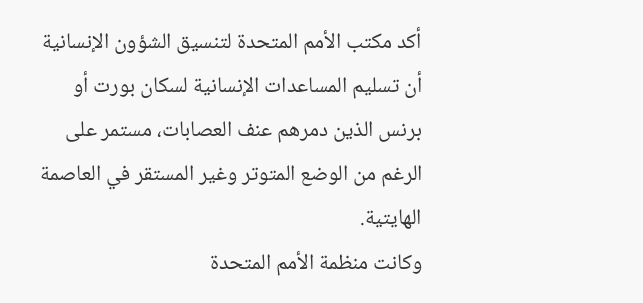أكد مكتب الأمم المتحدة لتنسيق الشؤون الإنسانية أن تسليم المساعدات الإنسانية لسكان بورت أو برنس الذين دمرهم عنف العصابات، مستمر على الرغم من الوضع المتوتر وغير المستقر في العاصمة الهايتية.
وكانت منظمة الأمم المتحدة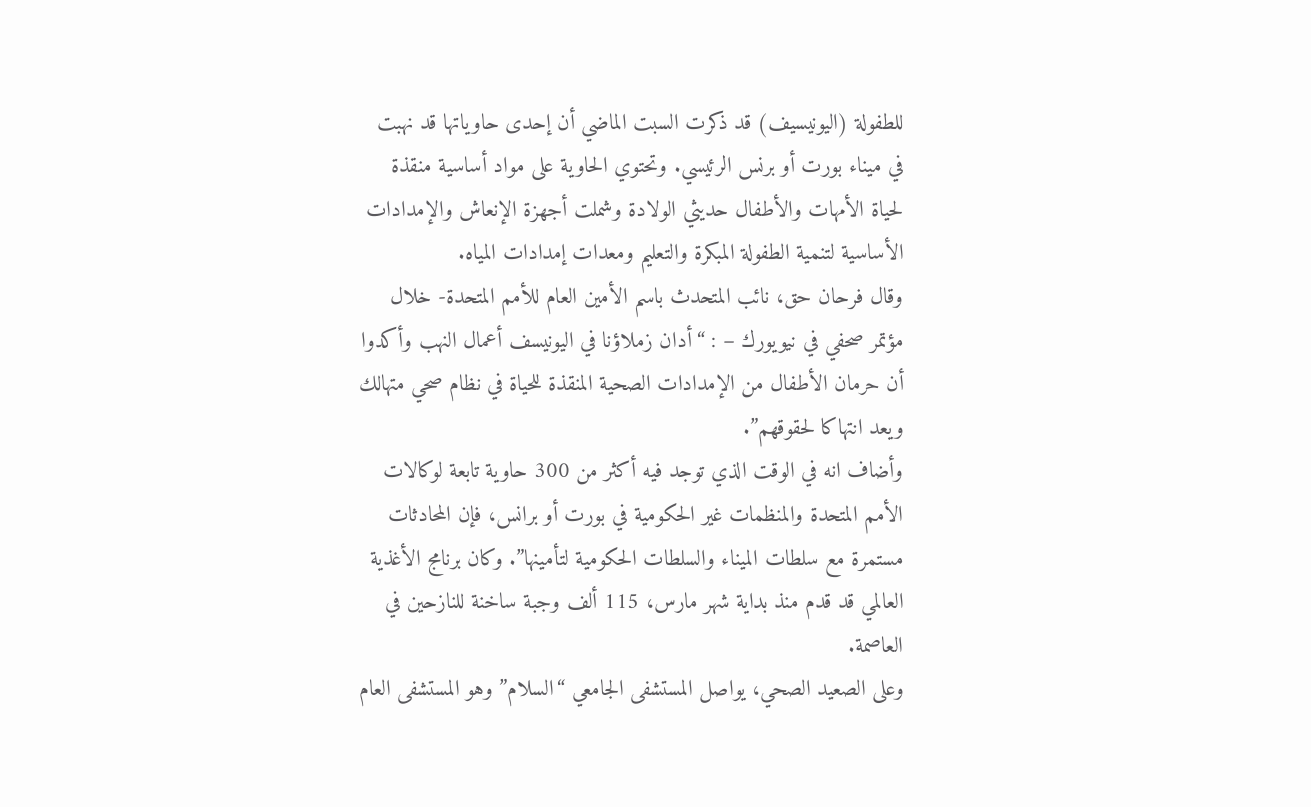للطفولة (اليونيسيف) قد ذكرت السبت الماضي أن إحدى حاوياتها قد نهبت في ميناء بورت أو برنس الرئيسي. وتحتوي الحاوية على مواد أساسية منقذة لحياة الأمهات والأطفال حديثي الولادة وشملت أجهزة الإنعاش والإمدادات الأساسية لتنمية الطفولة المبكرة والتعليم ومعدات إمدادات المياه.
وقال فرحان حق، نائب المتحدث باسم الأمين العام للأمم المتحدة- خلال مؤتمر صحفي في نيويورك – : “أدان زملاؤنا في اليونيسف أعمال النهب وأكدوا أن حرمان الأطفال من الإمدادات الصحية المنقذة للحياة في نظام صحي متهالك ويعد انتهاكا لحقوقهم”.
وأضاف انه في الوقت الذي توجد فيه أكثر من 300 حاوية تابعة لوكالات الأمم المتحدة والمنظمات غير الحكومية في بورت أو برانس، فإن المحادثات مستمرة مع سلطات الميناء والسلطات الحكومية لتأمينها”. وكان برنامج الأغذية العالمي قد قدم منذ بداية شهر مارس، 115 ألف وجبة ساخنة للنازحين في العاصمة.
وعلى الصعيد الصحي، يواصل المستشفى الجامعي “السلام” وهو المستشفى العام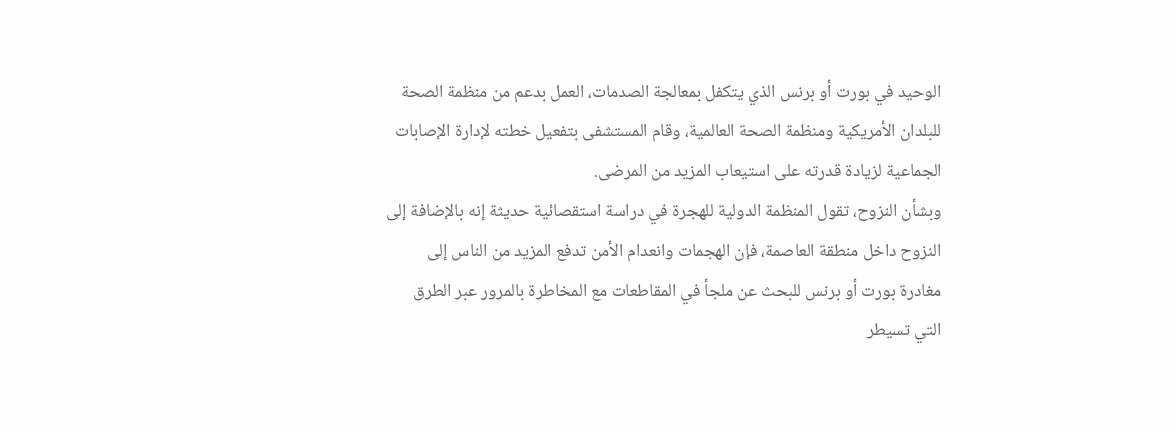الوحيد في بورت أو برنس الذي يتكفل بمعالجة الصدمات، العمل بدعم من منظمة الصحة للبلدان الأمريكية ومنظمة الصحة العالمية، وقام المستشفى بتفعيل خطته لإدارة الإصابات الجماعية لزيادة قدرته على استيعاب المزيد من المرضى.
وبشأن النزوح، تقول المنظمة الدولية للهجرة في دراسة استقصائية حديثة إنه بالإضافة إلى النزوح داخل منطقة العاصمة، فإن الهجمات وانعدام الأمن تدفع المزيد من الناس إلى مغادرة بورت أو برنس للبحث عن ملجأ في المقاطعات مع المخاطرة بالمرور عبر الطرق التي تسيطر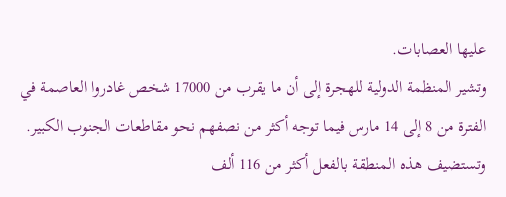عليها العصابات.
وتشير المنظمة الدولية للهجرة إلى أن ما يقرب من 17000 شخص غادروا العاصمة في الفترة من 8 إلى 14 مارس فيما توجه أكثر من نصفهم نحو مقاطعات الجنوب الكبير. وتستضيف هذه المنطقة بالفعل أكثر من 116 ألف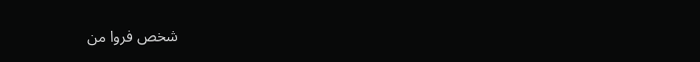شخص فروا من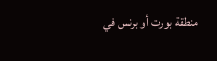منطقة بورت أو برنس في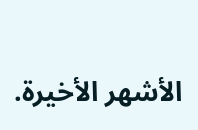الأشهر الأخيرة.